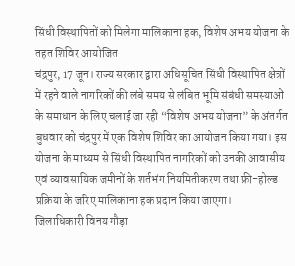सिंधी विस्थापितों को मिलेगा मालिकाना हक, विशेष अभय योजना के तहत शिविर आयोजित
चंद्रपुर, 17 जून। राज्य सरकार द्वारा अधिसूचित सिंधी विस्थापित क्षेत्रों में रहने वाले नागरिकों की लंबे समय से लंबित भूमि संबंधी समस्याओं के समाधान के लिए चलाई जा रही “विशेष अभय योजना” के अंतर्गत बुधवार को चंद्रपुर में एक विशेष शिविर का आयोजन किया गया। इस योजना के माध्यम से सिंधी विस्थापित नागरिकों को उनकी आवासीय एवं व्यावसायिक जमीनों के शर्तभंग नियमितीकरण तथा फ्री-होल्ड प्रक्रिया के जरिए मालिकाना हक प्रदान किया जाएगा।
जिलाधिकारी विनय गौड़ा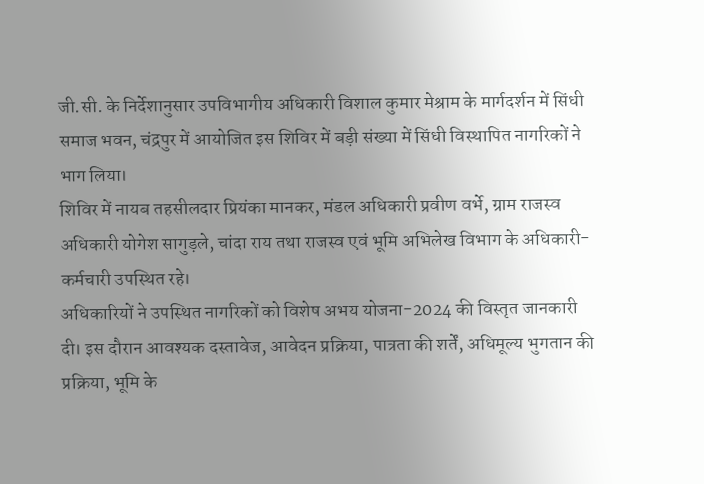जी.सी. के निर्देशानुसार उपविभागीय अधिकारी विशाल कुमार मेश्राम के मार्गदर्शन में सिंधी समाज भवन, चंद्रपुर में आयोजित इस शिविर में बड़ी संख्या में सिंधी विस्थापित नागरिकों ने भाग लिया।
शिविर में नायब तहसीलदार प्रियंका मानकर, मंडल अधिकारी प्रवीण वर्भे, ग्राम राजस्व अधिकारी योगेश सागुड़ले, चांदा राय तथा राजस्व एवं भूमि अभिलेख विभाग के अधिकारी-कर्मचारी उपस्थित रहे।
अधिकारियों ने उपस्थित नागरिकों को विशेष अभय योजना-2024 की विस्तृत जानकारी दी। इस दौरान आवश्यक दस्तावेज, आवेदन प्रक्रिया, पात्रता की शर्तें, अधिमूल्य भुगतान की प्रक्रिया, भूमि के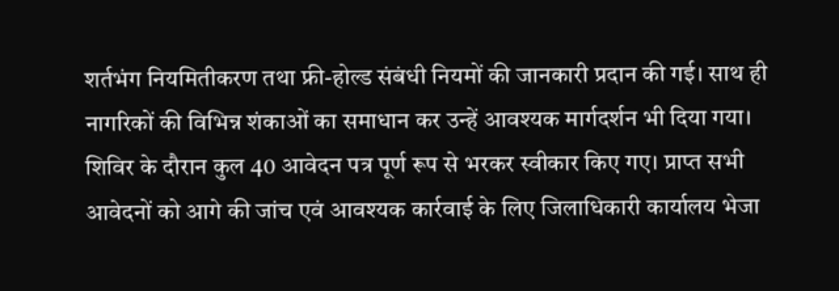शर्तभंग नियमितीकरण तथा फ्री-होल्ड संबंधी नियमों की जानकारी प्रदान की गई। साथ ही नागरिकों की विभिन्न शंकाओं का समाधान कर उन्हें आवश्यक मार्गदर्शन भी दिया गया।
शिविर के दौरान कुल 40 आवेदन पत्र पूर्ण रूप से भरकर स्वीकार किए गए। प्राप्त सभी आवेदनों को आगे की जांच एवं आवश्यक कार्रवाई के लिए जिलाधिकारी कार्यालय भेजा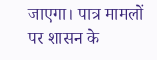जाएगा। पात्र मामलों पर शासन के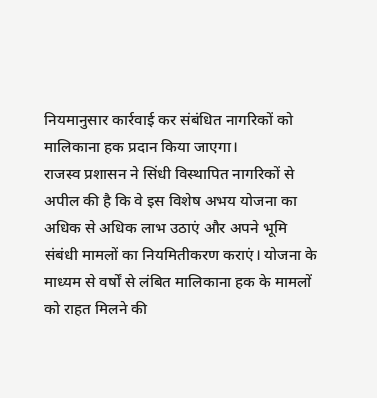नियमानुसार कार्रवाई कर संबंधित नागरिकों को मालिकाना हक प्रदान किया जाएगा।
राजस्व प्रशासन ने सिंधी विस्थापित नागरिकों से अपील की है कि वे इस विशेष अभय योजना का अधिक से अधिक लाभ उठाएं और अपने भूमि संबंधी मामलों का नियमितीकरण कराएं। योजना के माध्यम से वर्षों से लंबित मालिकाना हक के मामलों को राहत मिलने की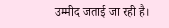उम्मीद जताई जा रही है।